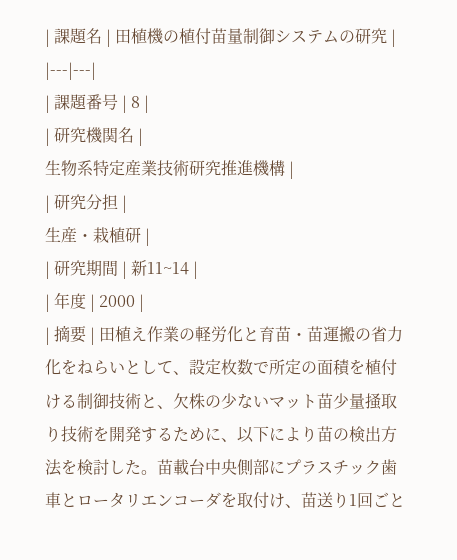| 課題名 | 田植機の植付苗量制御システムの研究 |
|---|---|
| 課題番号 | 8 |
| 研究機関名 |
生物系特定産業技術研究推進機構 |
| 研究分担 |
生産・栽植研 |
| 研究期間 | 新11~14 |
| 年度 | 2000 |
| 摘要 | 田植え作業の軽労化と育苗・苗運搬の省力化をねらいとして、設定枚数で所定の面積を植付ける制御技術と、欠株の少ないマット苗少量掻取り技術を開発するために、以下により苗の検出方法を検討した。苗載台中央側部にプラスチック歯車とロータリエンコーダを取付け、苗送り1回ごと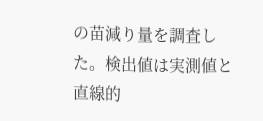の苗減り量を調査した。検出値は実測値と直線的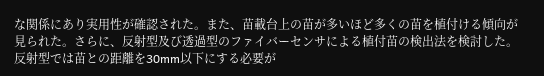な関係にあり実用性が確認された。また、苗載台上の苗が多いほど多くの苗を植付ける傾向が見られた。さらに、反射型及び透過型のファイバーセンサによる植付苗の検出法を検討した。反射型では苗との距離を30mm以下にする必要が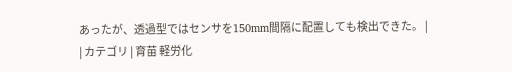あったが、透過型ではセンサを150mm間隔に配置しても検出できた。 |
| カテゴリ | 育苗 軽労化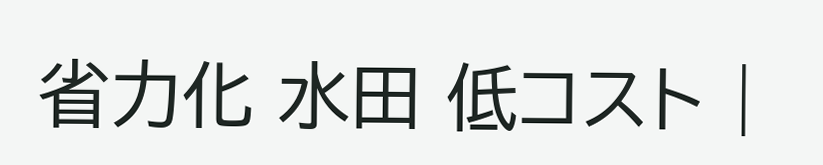省力化 水田 低コスト |